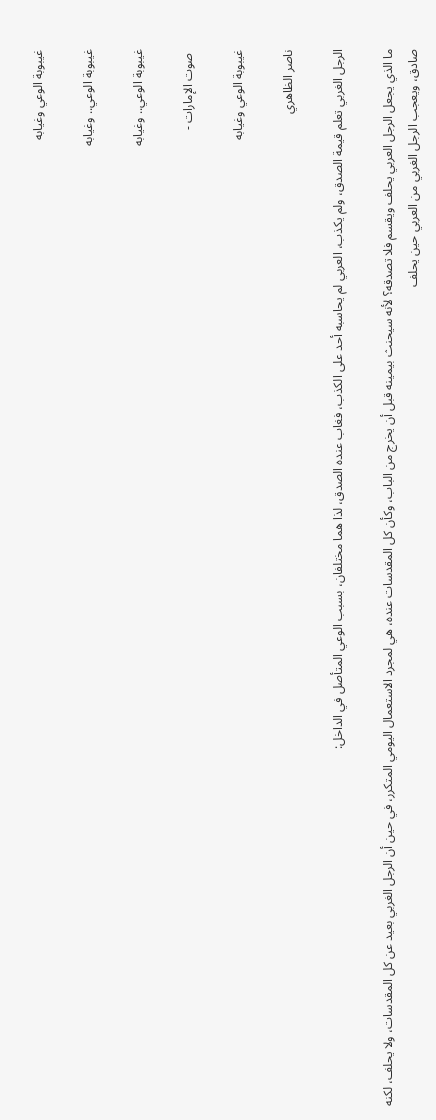غيبوبة الوعي وغيابه

غيبوبة الوعي.. وغيابه

غيبوبة الوعي.. وغيابه

 صوت الإمارات -

غيبوبة الوعي وغيابه

ناصر الظاهري

الرجل الغربي تعلم قيمة الصدق، ولم يكذب، العربي لم يحاسبه أحد على الكذب، فغاب عنده الصدق، لذا هما مختلفان، بسبب الوعي المتأصل في الداخل:

ما الذي يجعل الرجل العربي يحلف ويقسم فلا تصدقه؟ لأنه سيحنث بيمينه قبل أن يخرج من الباب، وكأن كل المقدسات عنده، هي لمجرد الاستعمال اليومي المتكرر، في حين أن الرجل الغربي بعيد عن كل المقدسات، ولا يحلف، لكنه صادق، ويعجب الرجل الغربي من العربي حين يحلف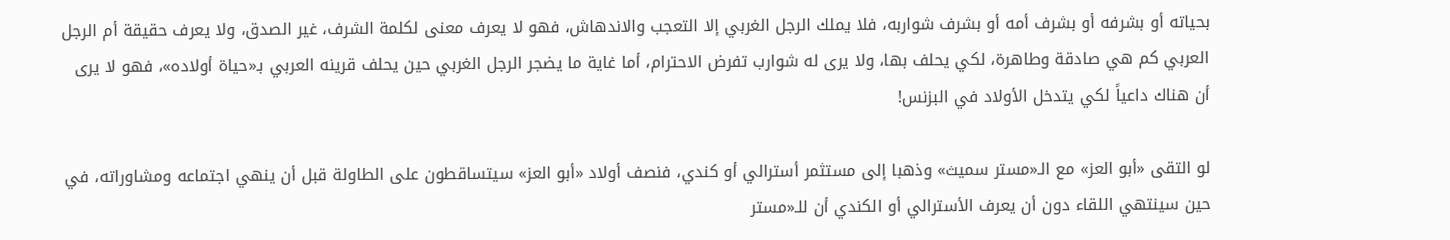بحياته أو بشرفه أو بشرف أمه أو بشرف شواربه، فلا يملك الرجل الغربي إلا التعجب والاندهاش، فهو لا يعرف معنى لكلمة الشرف، غير الصدق، ولا يعرف حقيقة أم الرجل العربي كم هي صادقة وطاهرة، لكي يحلف بها، ولا يرى له شوارب تفرض الاحترام، أما غاية ما يضجر الرجل الغربي حين يحلف قرينه العربي بـ«حياة أولاده»، فهو لا يرى أن هناك داعياً لكي يتدخل الأولاد في البزنس!

لو التقى «أبو العز» مع الـ«مستر سميث» وذهبا إلى مستثمر أسترالي أو كندي، فنصف أولاد «أبو العز» سيتساقطون على الطاولة قبل أن ينهي اجتماعه ومشاوراته، في حين سينتهي اللقاء دون أن يعرف الأسترالي أو الكندي أن للـ«مستر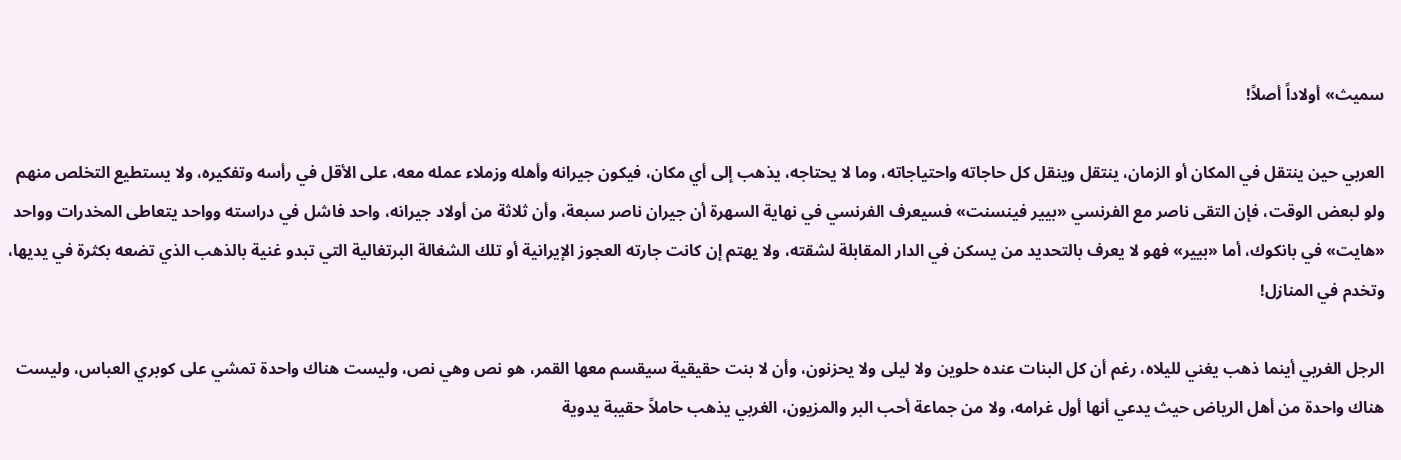سميث» أولاداً أصلاً!

العربي حين ينتقل في المكان أو الزمان، ينتقل وينقل كل حاجاته واحتياجاته، وما لا يحتاجه، يذهب إلى أي مكان، فيكون جيرانه وأهله وزملاء عمله معه، على الأقل في رأسه وتفكيره، ولا يستطيع التخلص منهم ولو لبعض الوقت، فإن التقى ناصر مع الفرنسي «بيير فينسنت» فسيعرف الفرنسي في نهاية السهرة أن جيران ناصر سبعة، وأن ثلاثة من أولاد جيرانه، واحد فاشل في دراسته وواحد يتعاطى المخدرات وواحد «هايت» في بانكوك، أما «بيير» فهو لا يعرف بالتحديد من يسكن في الدار المقابلة لشقته، ولا يهتم إن كانت جارته العجوز الإيرانية أو تلك الشغالة البرتغالية التي تبدو غنية بالذهب الذي تضعه بكثرة في يديها، وتخدم في المنازل!

الرجل الغربي أينما ذهب يغني لليلاه، رغم أن كل البنات عنده حلوين ولا ليلى ولا يحزنون، وأن لا بنت حقيقية سيقسم معها القمر، هو نص وهي نص، وليست هناك واحدة تمشي على كوبري العباس، وليست هناك واحدة من أهل الرياض حيث يدعي أنها أول غرامه، ولا من جماعة أحب البر والمزيون، الغربي يذهب حاملاً حقيبة يدوية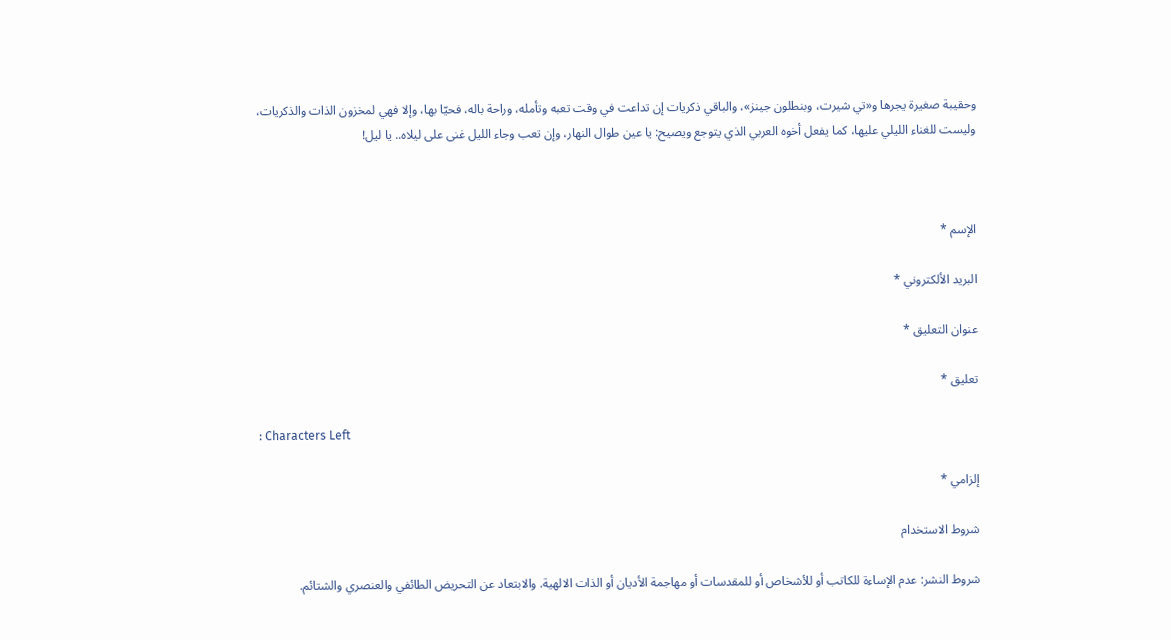وحقيبة صغيرة يجرها و«تي شيرت، وبنطلون جينز»، والباقي ذكريات إن تداعت في وقت تعبه وتأمله، وراحة باله، فحيّا بها، وإلا فهي لمخزون الذات والذكريات، وليست للغناء الليلي عليها، كما يفعل أخوه العربي الذي يتوجع ويصيح: يا عين طوال النهار، وإن تعب وجاء الليل غنى على ليلاه.. يا ليل!



الإسم *

البريد الألكتروني *

عنوان التعليق *

تعليق *

: Characters Left

إلزامي *

شروط الاستخدام

شروط النشر: عدم الإساءة للكاتب أو للأشخاص أو للمقدسات أو مهاجمة الأديان أو الذات الالهية. والابتعاد عن التحريض الطائفي والعنصري والشتائم.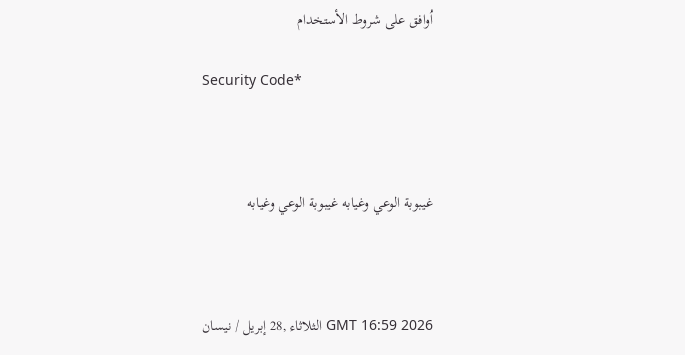اُوافق على شروط الأستخدام

Security Code*



غيبوبة الوعي وغيابه غيبوبة الوعي وغيابه



GMT 16:59 2026 الثلاثاء ,28 إبريل / نيسان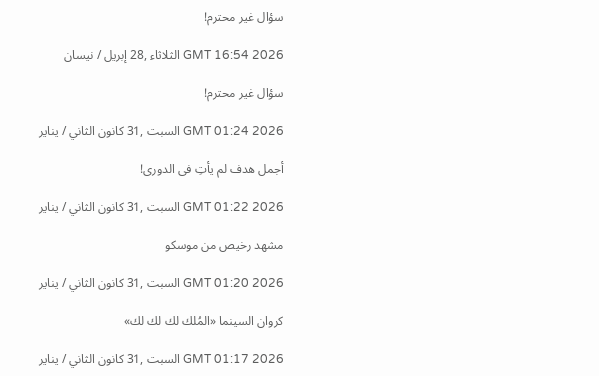سؤال غير محترم!

GMT 16:54 2026 الثلاثاء ,28 إبريل / نيسان

سؤال غير محترم!

GMT 01:24 2026 السبت ,31 كانون الثاني / يناير

أجمل هدف لم يأتِ فى الدورى!

GMT 01:22 2026 السبت ,31 كانون الثاني / يناير

مشهد رخيص من موسكو

GMT 01:20 2026 السبت ,31 كانون الثاني / يناير

كروان السينما «المُلك لك لك لك»

GMT 01:17 2026 السبت ,31 كانون الثاني / يناير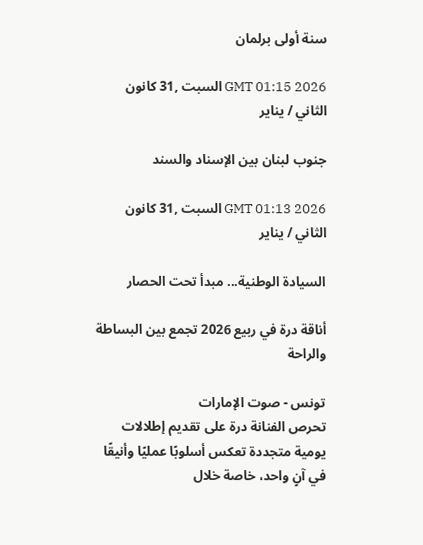سنة أولى برلمان

GMT 01:15 2026 السبت ,31 كانون الثاني / يناير

جنوب لبنان بين الإسناد والسند

GMT 01:13 2026 السبت ,31 كانون الثاني / يناير

السيادة الوطنية... مبدأ تحت الحصار

أناقة درة في ربيع 2026 تجمع بين البساطة والراحة

تونس - صوت الإمارات
تحرص الفنانة درة على تقديم إطلالات يومية متجددة تعكس أسلوبًا عمليًا وأنيقًا في آنٍ واحد، خاصة خلال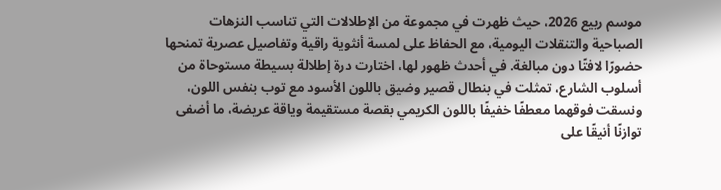موسم ربيع 2026، حيث ظهرت في مجموعة من الإطلالات التي تناسب النزهات الصباحية والتنقلات اليومية، مع الحفاظ على لمسة أنثوية راقية وتفاصيل عصرية تمنحها حضورًا لافتًا دون مبالغة. في أحدث ظهور لها، اختارت درة إطلالة بسيطة مستوحاة من أسلوب الشارع، تمثلت في بنطال قصير وضيق باللون الأسود مع توب بنفس اللون، ونسقت فوقهما معطفًا خفيفًا باللون الكريمي بقصة مستقيمة وياقة عريضة، ما أضفى توازنًا أنيقًا على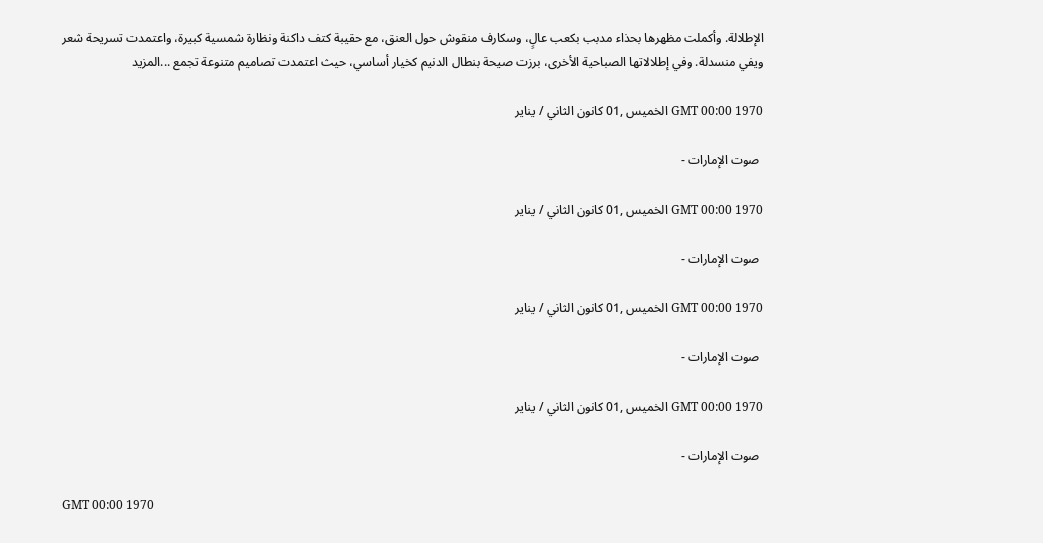الإطلالة. وأكملت مظهرها بحذاء مدبب بكعب عالٍ، وسكارف منقوش حول العنق، مع حقيبة كتف داكنة ونظارة شمسية كبيرة، واعتمدت تسريحة شعر ويفي منسدلة. وفي إطلالاتها الصباحية الأخرى، برزت صيحة بنطال الدنيم كخيار أساسي، حيث اعتمدت تصاميم متنوعة تجمع ...المزيد

GMT 00:00 1970 الخميس ,01 كانون الثاني / يناير

 صوت الإمارات -

GMT 00:00 1970 الخميس ,01 كانون الثاني / يناير

 صوت الإمارات -

GMT 00:00 1970 الخميس ,01 كانون الثاني / يناير

 صوت الإمارات -

GMT 00:00 1970 الخميس ,01 كانون الثاني / يناير

 صوت الإمارات -

GMT 00:00 1970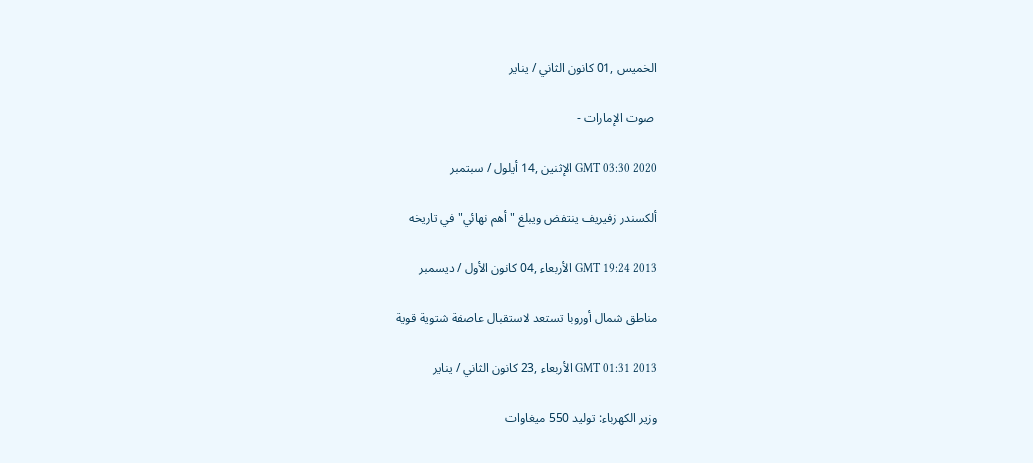الخميس ,01 كانون الثاني / يناير

 صوت الإمارات -

GMT 03:30 2020 الإثنين ,14 أيلول / سبتمبر

ألكسندر زفيريف ينتفض ويبلغ "أهم نهائي" في تاريخه

GMT 19:24 2013 الأربعاء ,04 كانون الأول / ديسمبر

مناطق شمال أوروبا تستعد لاستقبال عاصفة شتوية قوية

GMT 01:31 2013 الأربعاء ,23 كانون الثاني / يناير

وزير الكهرباء: توليد 550 ميغاوات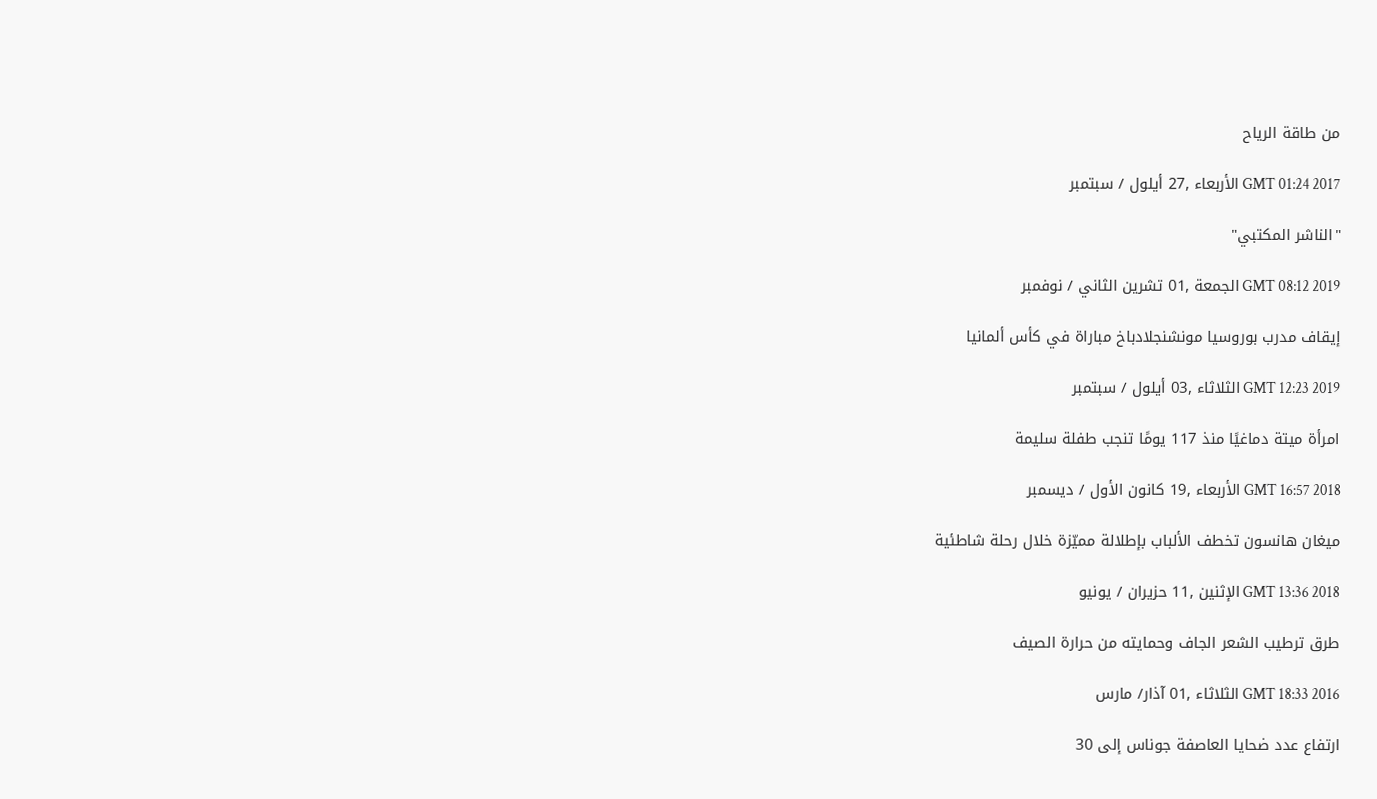من طاقة الرياح

GMT 01:24 2017 الأربعاء ,27 أيلول / سبتمبر

"الناشر المكتبي"

GMT 08:12 2019 الجمعة ,01 تشرين الثاني / نوفمبر

إيقاف مدرب بوروسيا مونشنجلادباخ مباراة في كأس ألمانيا

GMT 12:23 2019 الثلاثاء ,03 أيلول / سبتمبر

امرأة ميتة دماغيًا منذ 117 يومًا تنجب طفلة سليمة

GMT 16:57 2018 الأربعاء ,19 كانون الأول / ديسمبر

ميغان هانسون تخطف الألباب بإطلالة مميّزة خلال رحلة شاطئية

GMT 13:36 2018 الإثنين ,11 حزيران / يونيو

طرق ترطيب الشعر الجاف وحمايته من حرارة الصيف

GMT 18:33 2016 الثلاثاء ,01 آذار/ مارس

ارتفاع عدد ضحايا العاصفة جوناس إلى 30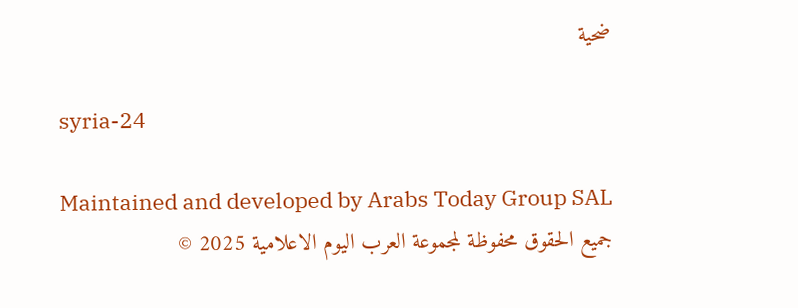ضحية

syria-24

Maintained and developed by Arabs Today Group SAL
جميع الحقوق محفوظة لمجموعة العرب اليوم الاعلامية 2025 ©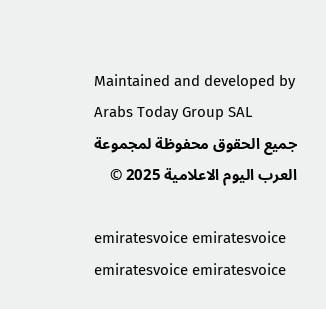Maintained and developed by Arabs Today Group SAL
جميع الحقوق محفوظة لمجموعة العرب اليوم الاعلامية 2025 ©

emiratesvoice emiratesvoice emiratesvoice emiratesvoice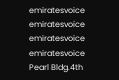emiratesvoice emiratesvoice emiratesvoice
emiratesvoice
Pearl Bldg.4th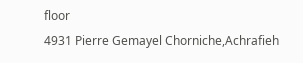floor
4931 Pierre Gemayel Chorniche,Achrafieh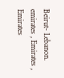Beirut- Lebanon.
emirates , Emirates , Emirates